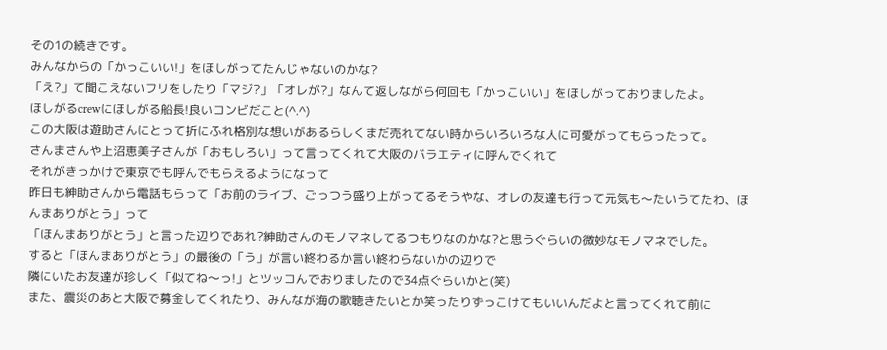その1の続きです。
みんなからの「かっこいい!」をほしがってたんじゃないのかな?
「え?」て聞こえないフリをしたり「マジ?」「オレが?」なんて返しながら何回も「かっこいい」をほしがっておりましたよ。
ほしがるcrewにほしがる船長!良いコンビだこと(^.^)
この大阪は遊助さんにとって折にふれ格別な想いがあるらしくまだ売れてない時からいろいろな人に可愛がってもらったって。
さんまさんや上沼恵美子さんが「おもしろい」って言ってくれて大阪のバラエティに呼んでくれて
それがきっかけで東京でも呼んでもらえるようになって
昨日も紳助さんから電話もらって「お前のライブ、ごっつう盛り上がってるそうやな、オレの友達も行って元気も〜たいうてたわ、ほんまありがとう」って
「ほんまありがとう」と言った辺りであれ?紳助さんのモノマネしてるつもりなのかな?と思うぐらいの微妙なモノマネでした。
すると「ほんまありがとう」の最後の「う」が言い終わるか言い終わらないかの辺りで
隣にいたお友達が珍しく「似てね〜っ!」とツッコんでおりましたので34点ぐらいかと(笑)
また、震災のあと大阪で募金してくれたり、みんなが海の歌聴きたいとか笑ったりずっこけてもいいんだよと言ってくれて前に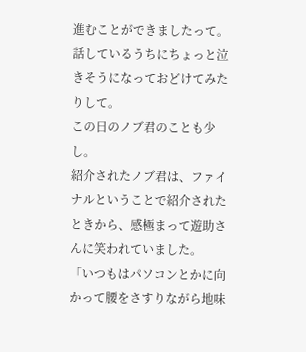進むことができましたって。
話しているうちにちょっと泣きそうになっておどけてみたりして。
この日のノブ君のことも少し。
紹介されたノブ君は、ファイナルということで紹介されたときから、感極まって遊助さんに笑われていました。
「いつもはパソコンとかに向かって腰をさすりながら地味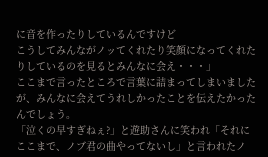に音を作ったりしているんですけど
こうしてみんながノッてくれたり笑顔になってくれたりしているのを見るとみんなに会え・・・」
ここまで言ったところで言葉に詰まってしまいましたが、みんなに会えてうれしかったことを伝えたかったんでしょう。
「泣くの早すぎねぇ?」と遊助さんに笑われ「それにここまで、ノブ君の曲やってないし」と言われたノ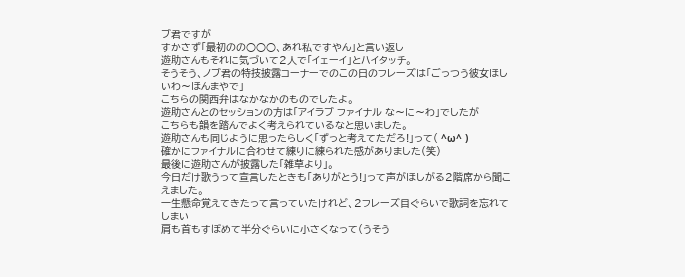ブ君ですが
すかさず「最初のの○○○、あれ私ですやん」と言い返し
遊助さんもそれに気づいて2人で「イェーイ」とハイタッチ。
そうそう、ノブ君の特技披露コーナーでのこの日のフレーズは「ごっつう彼女ほしいわ〜ほんまやで」
こちらの関西弁はなかなかのものでしたよ。
遊助さんとのセッションの方は「アイラブ ファイナル な〜に〜わ」でしたが
こちらも韻を踏んでよく考えられているなと思いました。
遊助さんも同じように思ったらしく「ずっと考えてただろ!」って( ^ω^ )
確かにファイナルに合わせて練りに練られた感がありました(笑)
最後に遊助さんが披露した「雑草より」。
今日だけ歌うって宣言したときも「ありがとう!」って声がほしがる2階席から聞こえました。
一生懸命覚えてきたって言っていたけれど、2フレーズ目ぐらいで歌詞を忘れてしまい
肩も首もすぼめて半分ぐらいに小さくなって(うそう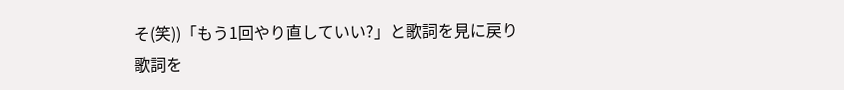そ(笑))「もう1回やり直していい?」と歌詞を見に戻り
歌詞を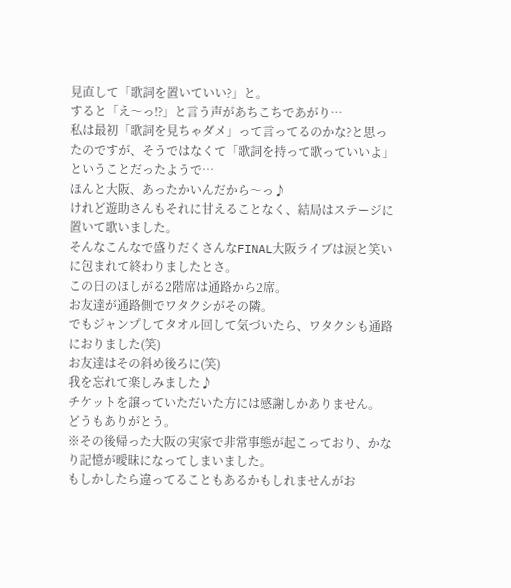見直して「歌詞を置いていい?」と。
すると「え〜っ⁉」と言う声があちこちであがり…
私は最初「歌詞を見ちゃダメ」って言ってるのかな?と思ったのですが、そうではなくて「歌詞を持って歌っていいよ」ということだったようで…
ほんと大阪、あったかいんだから〜っ♪
けれど遊助さんもそれに甘えることなく、結局はステージに置いて歌いました。
そんなこんなで盛りだくさんなFINAL大阪ライブは涙と笑いに包まれて終わりましたとさ。
この日のほしがる2階席は通路から2席。
お友達が通路側でワタクシがその隣。
でもジャンプしてタオル回して気づいたら、ワタクシも通路におりました(笑)
お友達はその斜め後ろに(笑)
我を忘れて楽しみました♪
チケットを譲っていただいた方には感謝しかありません。
どうもありがとう。
※その後帰った大阪の実家で非常事態が起こっており、かなり記憶が曖昧になってしまいました。
もしかしたら違ってることもあるかもしれませんがお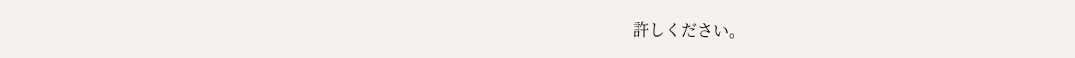許しください。